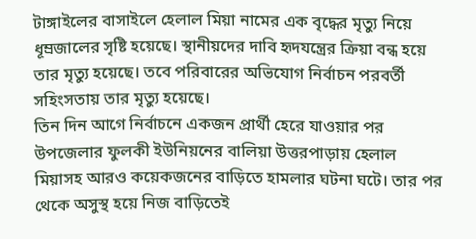টাঙ্গাইলের বাসাইলে হেলাল মিয়া নামের এক বৃদ্ধের মৃত্যু নিয়ে ধূম্রজালের সৃষ্টি হয়েছে। স্থানীয়দের দাবি হৃদযন্ত্রের ক্রিয়া বন্ধ হয়ে তার মৃত্যু হয়েছে। তবে পরিবারের অভিযোগ নির্বাচন পরবর্তী সহিংসতায় তার মৃত্যু হয়েছে।
তিন দিন আগে নির্বাচনে একজন প্রার্থী হেরে যাওয়ার পর উপজেলার ফুলকী ইউনিয়নের বালিয়া উত্তরপাড়ায় হেলাল মিয়াসহ আরও কয়েকজনের বাড়িতে হামলার ঘটনা ঘটে। তার পর থেকে অসুস্থ হয়ে নিজ বাড়িতেই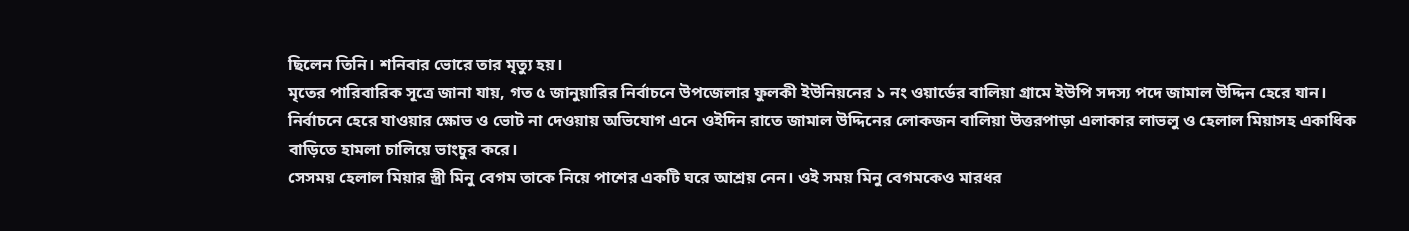ছিলেন তিনি। শনিবার ভোরে তার মৃত্যু হয়।
মৃতের পারিবারিক সূত্রে জানা যায়, গত ৫ জানুয়ারির নির্বাচনে উপজেলার ফুলকী ইউনিয়নের ১ নং ওয়ার্ডের বালিয়া গ্রামে ইউপি সদস্য পদে জামাল উদ্দিন হেরে যান।
নির্বাচনে হেরে যাওয়ার ক্ষোভ ও ভোট না দেওয়ায় অভিযোগ এনে ওইদিন রাতে জামাল উদ্দিনের লোকজন বালিয়া উত্তরপাড়া এলাকার লাভলু ও হেলাল মিয়াসহ একাধিক বাড়িতে হামলা চালিয়ে ভাংচুর করে।
সেসময় হেলাল মিয়ার স্ত্রী মিনু বেগম তাকে নিয়ে পাশের একটি ঘরে আশ্রয় নেন। ওই সময় মিনু বেগমকেও মারধর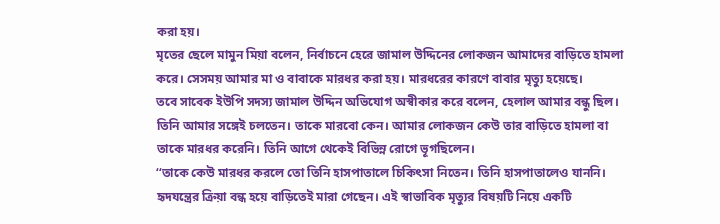করা হয়।
মৃতের ছেলে মামুন মিয়া বলেন, নির্বাচনে হেরে জামাল উদ্দিনের লোকজন আমাদের বাড়িতে হামলা করে। সেসময় আমার মা ও বাবাকে মারধর করা হয়। মারধরের কারণে বাবার মৃত্যু হয়েছে।
তবে সাবেক ইউপি সদস্য জামাল উদ্দিন অভিযোগ অস্বীকার করে বলেন, হেলাল আমার বন্ধু ছিল। তিনি আমার সঙ্গেই চলতেন। তাকে মারবো কেন। আমার লোকজন কেউ তার বাড়িতে হামলা বা তাকে মারধর করেনি। তিনি আগে থেকেই বিভিন্ন রোগে ভূগছিলেন।
‘‘তাকে কেউ মারধর করলে তো তিনি হাসপাতালে চিকিৎসা নিতেন। তিনি হাসপাতালেও যাননি। হৃদযন্ত্রের ক্রিয়া বন্ধ হয়ে বাড়িতেই মারা গেছেন। এই স্বাভাবিক মৃত্যুর বিষয়টি নিয়ে একটি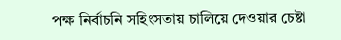পক্ষ নির্বাচনি সহিংসতায় চালিয়ে দেওয়ার চেষ্টা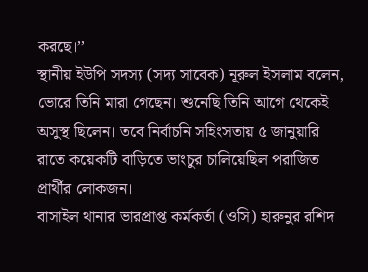করছে।’’
স্থানীয় ইউপি সদস্য (সদ্য সাবেক) নূরুল ইসলাম বলেন, ভোরে তিনি মারা গেছেন। শুনেছি তিনি আগে থেকেই অসুস্থ ছিলেন। তবে নির্বাচনি সহিংসতায় ৫ জানুয়ারি রাতে কয়েকটি বাড়িতে ভাংচুর চালিয়েছিল পরাজিত প্রার্থীর লোকজন।
বাসাইল থানার ভারপ্রাপ্ত কর্মকর্তা (ওসি) হারুনুর রশিদ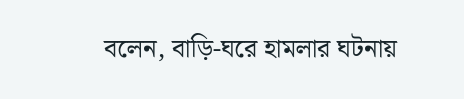বলেন, বাড়ি-ঘরে হামলার ঘটনায়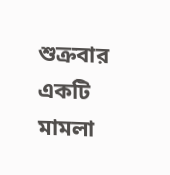শুক্রবার একটি মামলা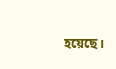হয়েছে।